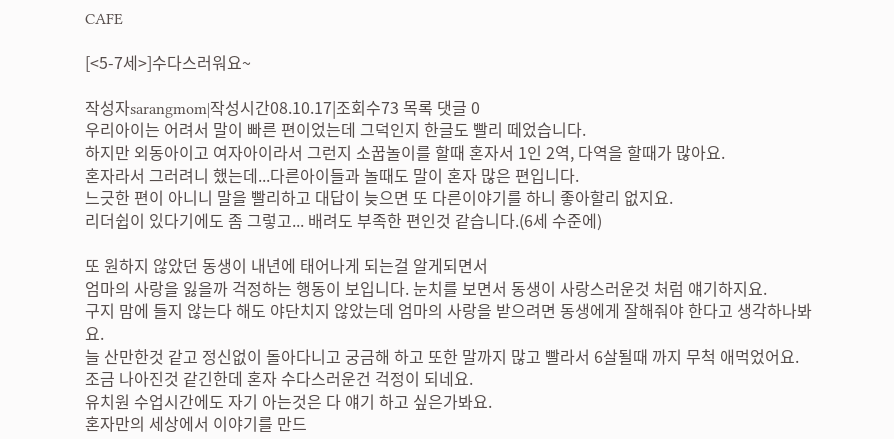CAFE

[<5-7세>]수다스러워요~

작성자sarangmom|작성시간08.10.17|조회수73 목록 댓글 0
우리아이는 어려서 말이 빠른 편이었는데 그덕인지 한글도 빨리 떼었습니다.
하지만 외동아이고 여자아이라서 그런지 소꿉놀이를 할때 혼자서 1인 2역, 다역을 할때가 많아요.
혼자라서 그러려니 했는데...다른아이들과 놀때도 말이 혼자 많은 편입니다.
느긋한 편이 아니니 말을 빨리하고 대답이 늦으면 또 다른이야기를 하니 좋아할리 없지요.
리더쉽이 있다기에도 좀 그렇고... 배려도 부족한 편인것 같습니다.(6세 수준에)

또 원하지 않았던 동생이 내년에 태어나게 되는걸 알게되면서
엄마의 사랑을 잃을까 걱정하는 행동이 보입니다. 눈치를 보면서 동생이 사랑스러운것 처럼 얘기하지요.
구지 맘에 들지 않는다 해도 야단치지 않았는데 엄마의 사랑을 받으려면 동생에게 잘해줘야 한다고 생각하나봐요.
늘 산만한것 같고 정신없이 돌아다니고 궁금해 하고 또한 말까지 많고 빨라서 6살될때 까지 무척 애먹었어요.
조금 나아진것 같긴한데 혼자 수다스러운건 걱정이 되네요.
유치원 수업시간에도 자기 아는것은 다 얘기 하고 싶은가봐요.
혼자만의 세상에서 이야기를 만드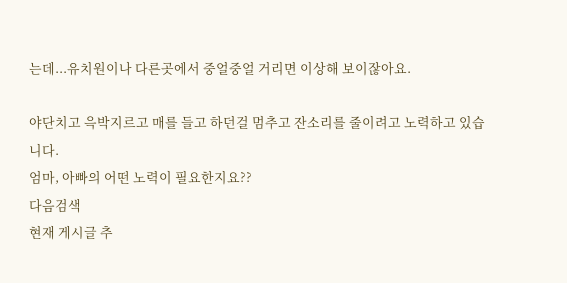는데...유치원이나 다른곳에서 중얼중얼 거리면 이상해 보이잖아요.

야단치고 윽박지르고 매를 들고 하던걸 멈추고 잔소리를 줄이려고 노력하고 있습니다.
엄마, 아빠의 어떤 노력이 필요한지요??
다음검색
현재 게시글 추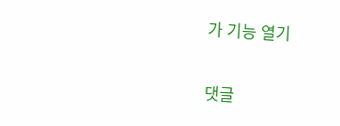가 기능 열기

댓글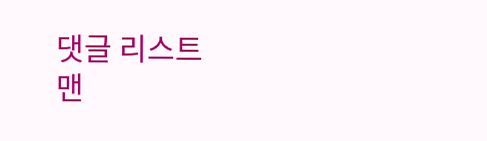댓글 리스트
맨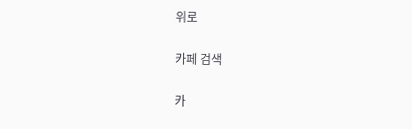위로

카페 검색

카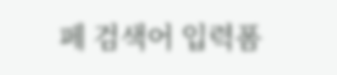페 검색어 입력폼